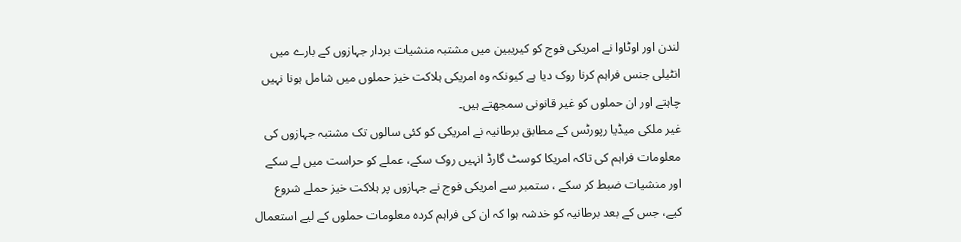لندن اور اوٹاوا نے امریکی فوج کو کیریبین میں مشتبہ منشیات بردار جہازوں کے بارے میں انٹیلی جنس فراہم کرنا روک دیا ہے کیونکہ وہ امریکی ہلاکت خیز حملوں میں شامل ہونا نہیں چاہتے اور ان حملوں کو غیر قانونی سمجھتے ہیں۔
غیر ملکی میڈیا رپورٹس کے مطابق برطانیہ نے امریکی کو کئی سالوں تک مشتبہ جہازوں کی معلومات فراہم کی تاکہ امریکا کوسٹ گارڈ انہیں روک سکے، عملے کو حراست میں لے سکے اور منشیات ضبط کر سکے ، ستمبر سے امریکی فوج نے جہازوں پر ہلاکت خیز حملے شروع کیے، جس کے بعد برطانیہ کو خدشہ ہوا کہ ان کی فراہم کردہ معلومات حملوں کے لیے استعمال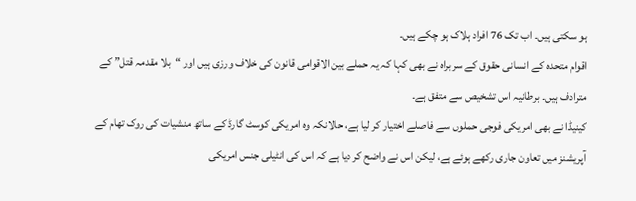ہو سکتی ہیں۔ اب تک 76 افراد ہلاک ہو چکے ہیں۔
اقوام متحدہ کے انسانی حقوق کے سربراہ نے بھی کہا کہ یہ حملے بین الاقوامی قانون کی خلاف ورزی ہیں اور “بلا مقدمہ قتل” کے مترادف ہیں۔ برطانیہ اس تشخیص سے متفق ہے۔
کینیڈا نے بھی امریکی فوجی حملوں سے فاصلے اختیار کر لیا ہے، حالانکہ وہ امریکی کوسٹ گارڈ کے ساتھ منشیات کی روک تھام کے آپریشنز میں تعاون جاری رکھے ہوئے ہے، لیکن اس نے واضح کر دیا ہے کہ اس کی انٹیلی جنس امریکی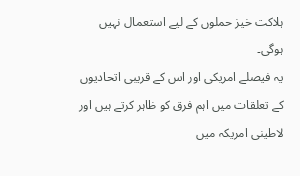ہلاکت خیز حملوں کے لیے استعمال نہیں ہوگی۔
یہ فیصلے امریکی اور اس کے قریبی اتحادیوں کے تعلقات میں اہم فرق کو ظاہر کرتے ہیں اور لاطینی امریکہ میں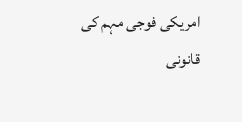امریکی فوجی مہم کی قانونی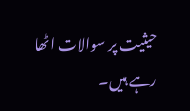حیثیت پر سوالات اٹھا رہے ہیں۔